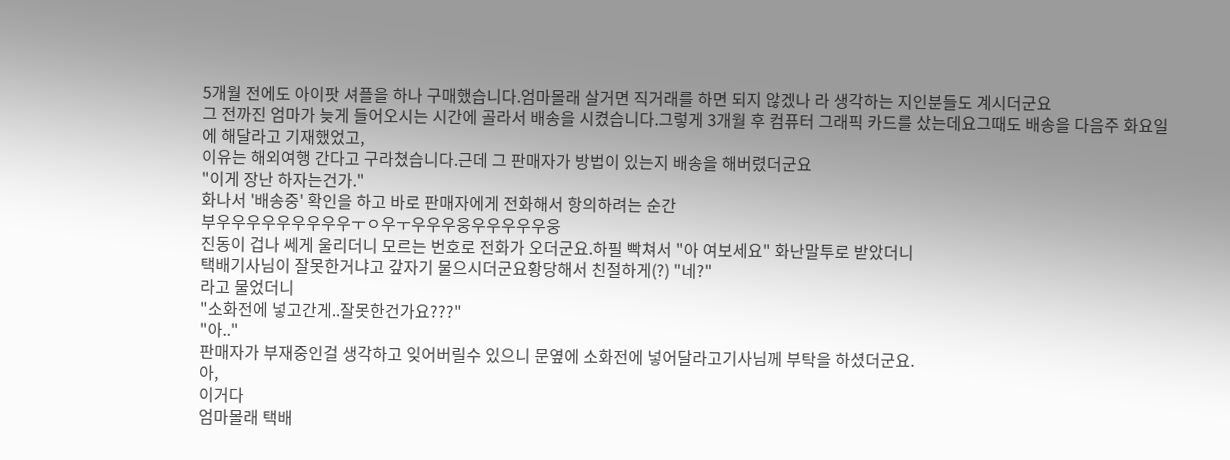5개월 전에도 아이팟 셔플을 하나 구매했습니다.엄마몰래 살거면 직거래를 하면 되지 않겠나 라 생각하는 지인분들도 계시더군요
그 전까진 엄마가 늦게 들어오시는 시간에 골라서 배송을 시켰습니다.그렇게 3개월 후 컴퓨터 그래픽 카드를 샀는데요그때도 배송을 다음주 화요일에 해달라고 기재했었고,
이유는 해외여행 간다고 구라쳤습니다.근데 그 판매자가 방법이 있는지 배송을 해버렸더군요
"이게 장난 하자는건가."
화나서 '배송중' 확인을 하고 바로 판매자에게 전화해서 항의하려는 순간
부우우우우우우우우우ㅜㅇ우ㅜ우우우웅우우우우우웅
진동이 겁나 쎄게 울리더니 모르는 번호로 전화가 오더군요.하필 빡쳐서 "아 여보세요" 화난말투로 받았더니
택배기사님이 잘못한거냐고 갚자기 물으시더군요황당해서 친절하게(?) "네?"
라고 물었더니
"소화전에 넣고간게..잘못한건가요???"
"아.."
판매자가 부재중인걸 생각하고 잊어버릴수 있으니 문옆에 소화전에 넣어달라고기사님께 부탁을 하셨더군요.
아,
이거다
엄마몰래 택배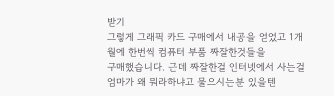받기
그렇게 그래픽 카드 구매에서 내공을 얻었고 1개월에 한번씩 컴퓨터 부품 짜잘한것들을
구매했습니다. 근데 짜잘한걸 인터넷에서 사는걸 엄마가 왜 뭐라하냐고 물으시는분 있을텐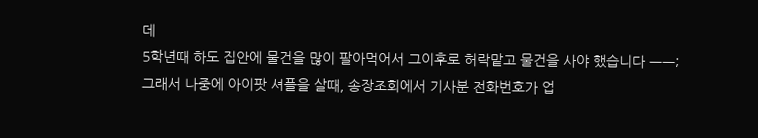데
5학년때 하도 집안에 물건을 많이 팔아먹어서 그이후로 허락맡고 물건을 사야 했습니다 ㅡㅡ;
그래서 나중에 아이팟 셔플을 살때, 송장조회에서 기사분 전화번호가 업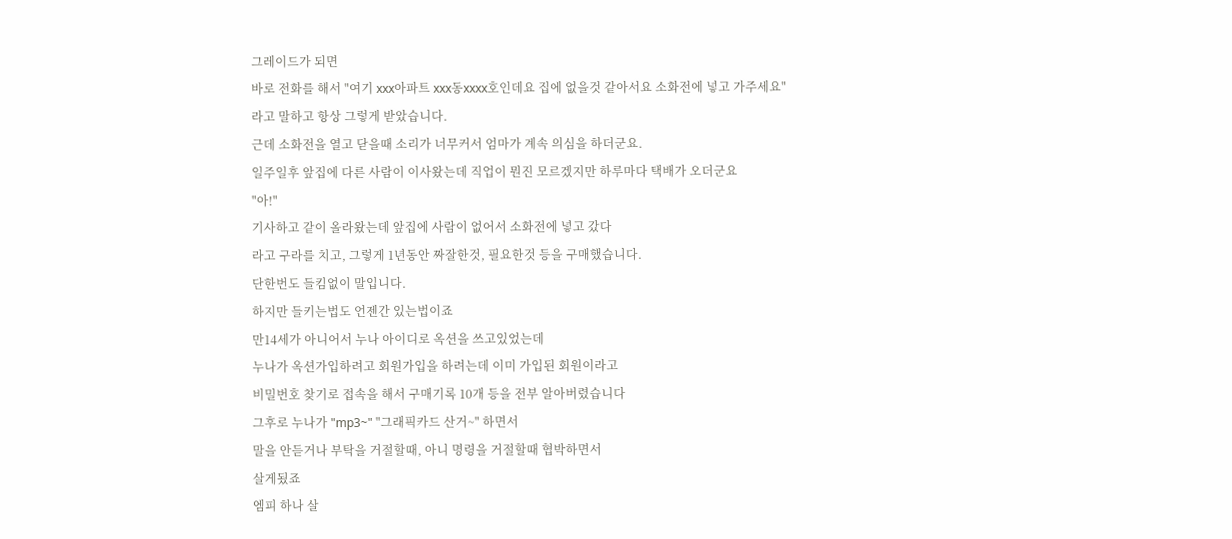그레이드가 되면
바로 전화를 해서 "여기 xxx아파트 xxx동xxxx호인데요 집에 없을것 같아서요 소화전에 넣고 가주세요"
라고 말하고 항상 그렇게 받았습니다.
근데 소화전을 열고 닫을때 소리가 너무커서 엄마가 계속 의심을 하더군요.
일주일후 앞집에 다른 사람이 이사왔는데 직업이 뭔진 모르겠지만 하루마다 택배가 오더군요
"아!"
기사하고 같이 올라왔는데 앞집에 사람이 없어서 소화전에 넣고 갔다
라고 구라를 치고, 그렇게 1년동안 짜잘한것, 필요한것 등을 구매했습니다.
단한번도 들킴없이 말입니다.
하지만 들키는법도 언젠간 있는법이죠
만14세가 아니어서 누나 아이디로 옥션을 쓰고있었는데
누나가 옥션가입하려고 회원가입을 하려는데 이미 가입된 회원이라고
비밀번호 찾기로 접속을 해서 구매기록 10개 등을 전부 알아버렸습니다
그후로 누나가 "mp3~" "그래픽카드 산거~" 하면서
말을 안듣거나 부탁을 거절할때, 아니 명령을 거절할때 협박하면서
살게됬죠
엠피 하나 살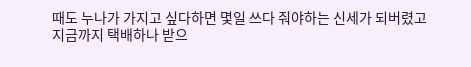때도 누나가 가지고 싶다하면 몇일 쓰다 줘야하는 신세가 되버렸고
지금까지 택배하나 받으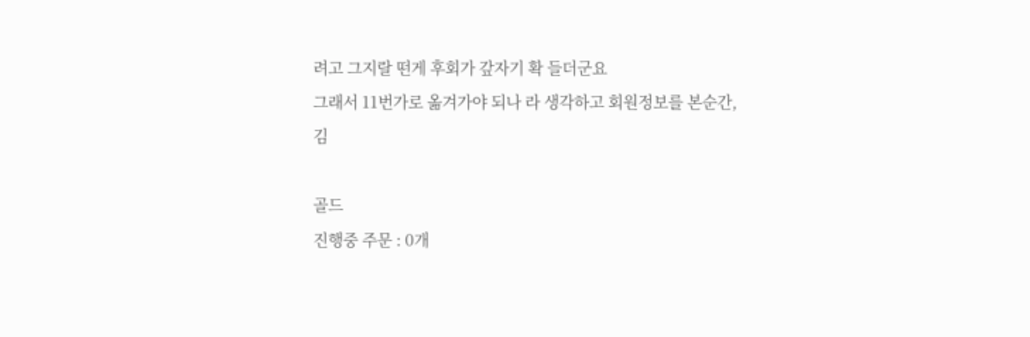려고 그지랄 떤게 후회가 갚자기 확 들더군요
그래서 11번가로 옮겨가야 되나 라 생각하고 회원정보를 본순간,
김

골드
진행중 주문 : 0개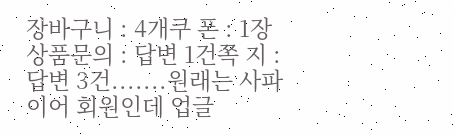장바구니 : 4개쿠 폰 : 1장
상품문의 : 답변 1건쪽 지 : 답변 3건.......원래는 사파이어 회원인데 업글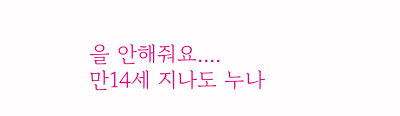을 안해줘요....
만14세 지나도 누나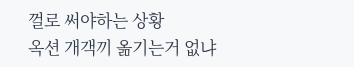껄로 써야하는 상황
옥션 개객끼 옮기는거 없냐